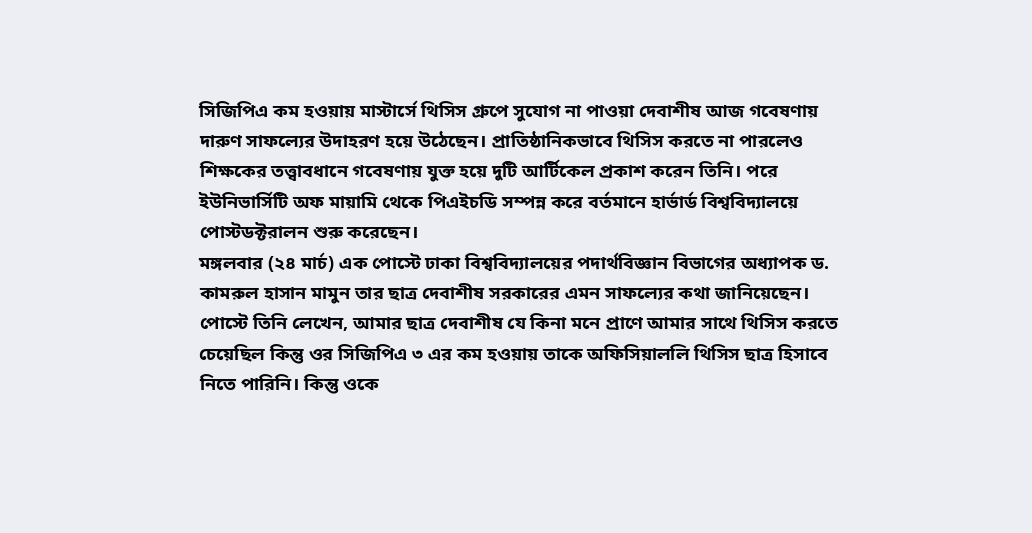সিজিপিএ কম হওয়ায় মাস্টার্সে থিসিস গ্রুপে সুযোগ না পাওয়া দেবাশীষ আজ গবেষণায় দারুণ সাফল্যের উদাহরণ হয়ে উঠেছেন। প্রাতিষ্ঠানিকভাবে থিসিস করতে না পারলেও শিক্ষকের তত্ত্বাবধানে গবেষণায় যুক্ত হয়ে দুটি আর্টিকেল প্রকাশ করেন তিনি। পরে ইউনিভার্সিটি অফ মায়ামি থেকে পিএইচডি সম্পন্ন করে বর্তমানে হার্ভার্ড বিশ্ববিদ্যালয়ে পোস্টডক্টরালন শুরু করেছেন।
মঙ্গলবার (২৪ মার্চ) এক পোস্টে ঢাকা বিশ্ববিদ্যালয়ের পদার্থবিজ্ঞান বিভাগের অধ্যাপক ড. কামরুল হাসান মামুন তার ছাত্র দেবাশীষ সরকারের এমন সাফল্যের কথা জানিয়েছেন।
পোস্টে তিনি লেখেন, আমার ছাত্র দেবাশীষ যে কিনা মনে প্রাণে আমার সাথে থিসিস করতে চেয়েছিল কিন্তু ওর সিজিপিএ ৩ এর কম হওয়ায় তাকে অফিসিয়াললি থিসিস ছাত্র হিসাবে নিতে পারিনি। কিন্তু ওকে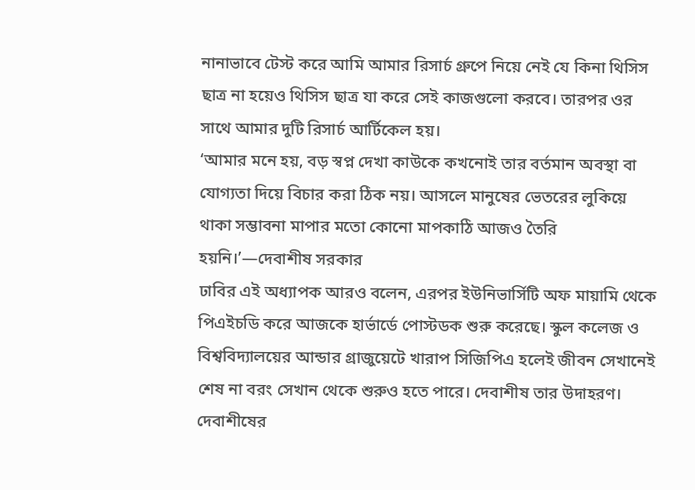নানাভাবে টেস্ট করে আমি আমার রিসার্চ গ্রুপে নিয়ে নেই যে কিনা থিসিস ছাত্র না হয়েও থিসিস ছাত্র যা করে সেই কাজগুলো করবে। তারপর ওর সাথে আমার দুটি রিসার্চ আর্টিকেল হয়।
‘আমার মনে হয়, বড় স্বপ্ন দেখা কাউকে কখনোই তার বর্তমান অবস্থা বা যোগ্যতা দিয়ে বিচার করা ঠিক নয়। আসলে মানুষের ভেতরের লুকিয়ে থাকা সম্ভাবনা মাপার মতো কোনো মাপকাঠি আজও তৈরি হয়নি।’—দেবাশীষ সরকার
ঢাবির এই অধ্যাপক আরও বলেন, এরপর ইউনিভার্সিটি অফ মায়ামি থেকে পিএইচডি করে আজকে হার্ভার্ডে পোস্টডক শুরু করেছে। স্কুল কলেজ ও বিশ্ববিদ্যালয়ের আন্ডার গ্রাজুয়েটে খারাপ সিজিপিএ হলেই জীবন সেখানেই শেষ না বরং সেখান থেকে শুরুও হতে পারে। দেবাশীষ তার উদাহরণ।
দেবাশীষের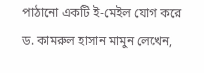পাঠানো একটি ই-মেইল যোগ করে ড. কামরুল হাসান মামুন লেখেন,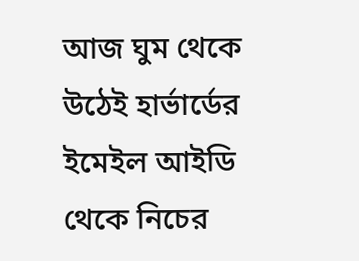আজ ঘুম থেকে উঠেই হার্ভার্ডের ইমেইল আইডি থেকে নিচের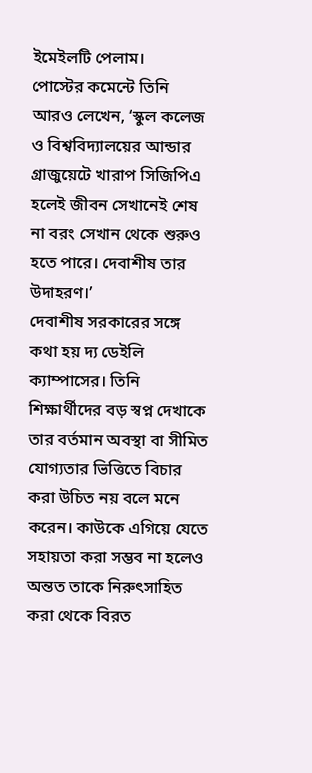ইমেইলটি পেলাম।
পোস্টের কমেন্টে তিনি আরও লেখেন, ‘স্কুল কলেজ ও বিশ্ববিদ্যালয়ের আন্ডার গ্রাজুয়েটে খারাপ সিজিপিএ হলেই জীবন সেখানেই শেষ না বরং সেখান থেকে শুরুও হতে পারে। দেবাশীষ তার উদাহরণ।’
দেবাশীষ সরকারের সঙ্গে কথা হয় দ্য ডেইলি ক্যাম্পাসের। তিনি শিক্ষার্থীদের বড় স্বপ্ন দেখাকে তার বর্তমান অবস্থা বা সীমিত যোগ্যতার ভিত্তিতে বিচার করা উচিত নয় বলে মনে করেন। কাউকে এগিয়ে যেতে সহায়তা করা সম্ভব না হলেও অন্তত তাকে নিরুৎসাহিত করা থেকে বিরত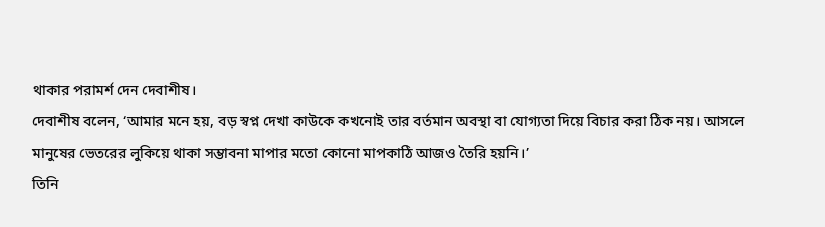থাকার পরামর্শ দেন দেবাশীষ।
দেবাশীষ বলেন, ‘আমার মনে হয়, বড় স্বপ্ন দেখা কাউকে কখনোই তার বর্তমান অবস্থা বা যোগ্যতা দিয়ে বিচার করা ঠিক নয়। আসলে মানুষের ভেতরের লুকিয়ে থাকা সম্ভাবনা মাপার মতো কোনো মাপকাঠি আজও তৈরি হয়নি।’
তিনি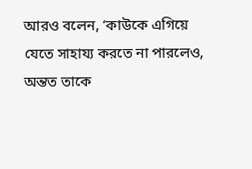আরও বলেন, ‘কাউকে এগিয়ে যেতে সাহায্য করতে না পারলেও, অন্তত তাকে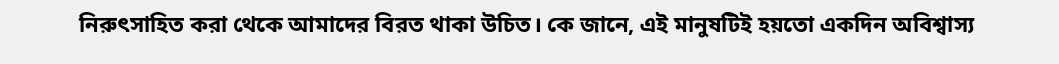নিরুৎসাহিত করা থেকে আমাদের বিরত থাকা উচিত। কে জানে, এই মানুষটিই হয়তো একদিন অবিশ্বাস্য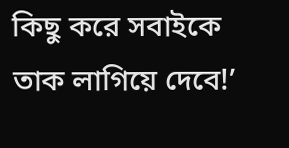কিছু করে সবাইকে তাক লাগিয়ে দেবে!’